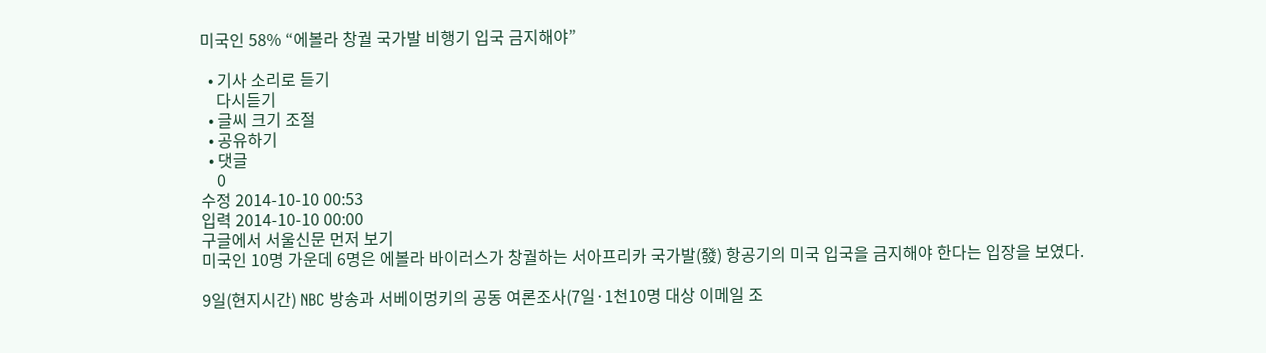미국인 58% “에볼라 창궐 국가발 비행기 입국 금지해야”

  • 기사 소리로 듣기
    다시듣기
  • 글씨 크기 조절
  • 공유하기
  • 댓글
    0
수정 2014-10-10 00:53
입력 2014-10-10 00:00
구글에서 서울신문 먼저 보기
미국인 10명 가운데 6명은 에볼라 바이러스가 창궐하는 서아프리카 국가발(發) 항공기의 미국 입국을 금지해야 한다는 입장을 보였다.

9일(현지시간) NBC 방송과 서베이멍키의 공동 여론조사(7일·1천10명 대상 이메일 조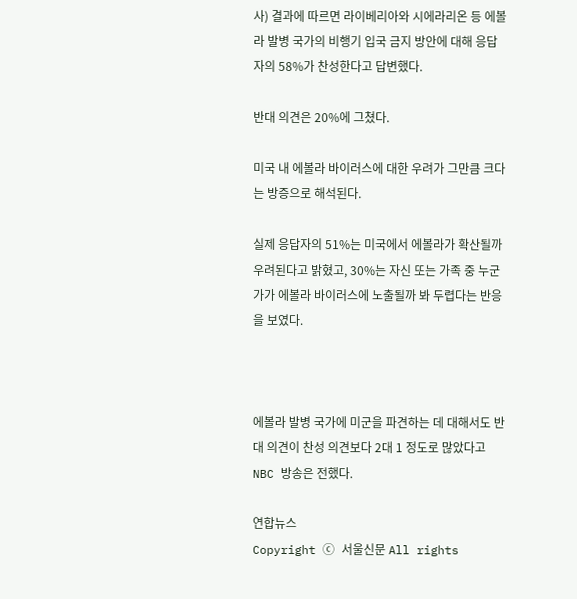사) 결과에 따르면 라이베리아와 시에라리온 등 에볼라 발병 국가의 비행기 입국 금지 방안에 대해 응답자의 58%가 찬성한다고 답변했다.

반대 의견은 20%에 그쳤다.

미국 내 에볼라 바이러스에 대한 우려가 그만큼 크다는 방증으로 해석된다.

실제 응답자의 51%는 미국에서 에볼라가 확산될까 우려된다고 밝혔고, 30%는 자신 또는 가족 중 누군가가 에볼라 바이러스에 노출될까 봐 두렵다는 반응을 보였다.



에볼라 발병 국가에 미군을 파견하는 데 대해서도 반대 의견이 찬성 의견보다 2대 1 정도로 많았다고 NBC 방송은 전했다.

연합뉴스
Copyright ⓒ 서울신문 All rights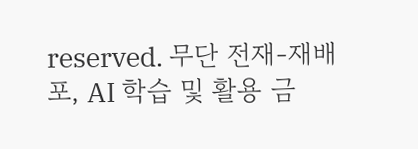reserved. 무단 전재-재배포, AI 학습 및 활용 금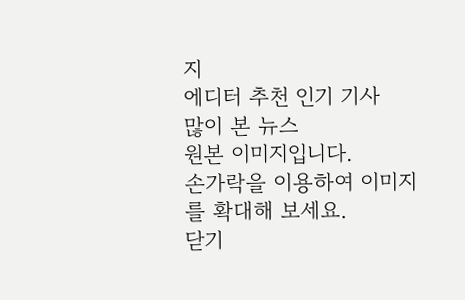지
에디터 추천 인기 기사
많이 본 뉴스
원본 이미지입니다.
손가락을 이용하여 이미지를 확대해 보세요.
닫기